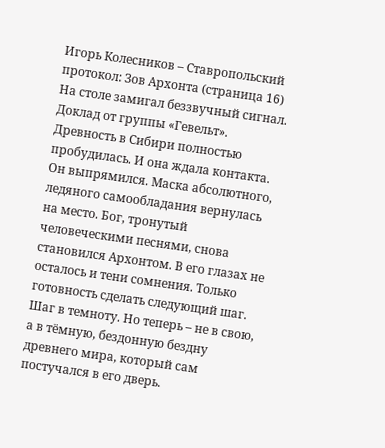Игорь Колесников – Ставропольский протокол: Зов Архонта (страница 16)
На столе замигал беззвучный сигнал. Доклад от группы «Гевельт». Древность в Сибири полностью пробудилась. И она ждала контакта.
Он выпрямился. Маска абсолютного, ледяного самообладания вернулась на место. Бог, тронутый человеческими песнями, снова становился Архонтом. В его глазах не осталось и тени сомнения. Только готовность сделать следующий шаг.
Шаг в темноту. Но теперь – не в свою, а в тёмную, бездонную бездну древнего мира, который сам постучался в его дверь.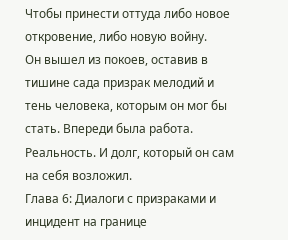Чтобы принести оттуда либо новое откровение, либо новую войну.
Он вышел из покоев, оставив в тишине сада призрак мелодий и тень человека, которым он мог бы стать. Впереди была работа. Реальность. И долг, который он сам на себя возложил.
Глава 6: Диалоги с призраками и инцидент на границе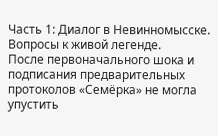Часть 1: Диалог в Невинномысске. Вопросы к живой легенде.
После первоначального шока и подписания предварительных протоколов «Семёрка» не могла упустить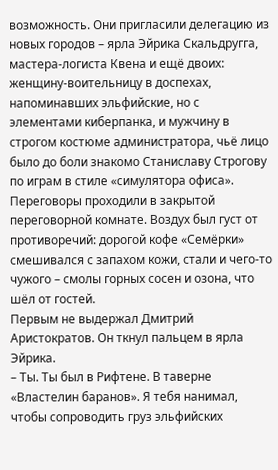возможность. Они пригласили делегацию из новых городов – ярла Эйрика Скальдругга, мастера-логиста Квена и ещё двоих: женщину-воительницу в доспехах, напоминавших эльфийские, но с элементами киберпанка, и мужчину в строгом костюме администратора, чьё лицо было до боли знакомо Станиславу Строгову по играм в стиле «симулятора офиса».
Переговоры проходили в закрытой переговорной комнате. Воздух был густ от противоречий: дорогой кофе «Семёрки» смешивался с запахом кожи, стали и чего-то чужого – смолы горных сосен и озона, что шёл от гостей.
Первым не выдержал Дмитрий Аристократов. Он ткнул пальцем в ярла Эйрика.
– Ты. Ты был в Рифтене. В таверне «Властелин баранов». Я тебя нанимал, чтобы сопроводить груз эльфийских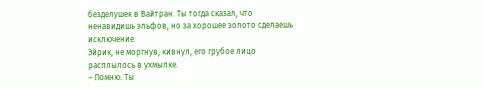безделушек в Вайтран. Ты тогда сказал, что ненавидишь эльфов, но за хорошее золото сделаешь исключение.
Эйрик, не моргнув, кивнул, его грубое лицо расплылось в ухмылке.
– Помню. Ты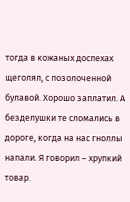тогда в кожаных доспехах щеголял, с позолоченной булавой. Хорошо заплатил. А безделушки те сломались в дороге, когда на нас гноллы напали. Я говорил – хрупкий товар.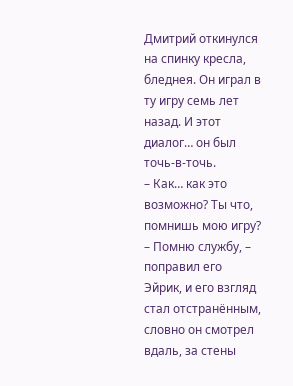Дмитрий откинулся на спинку кресла, бледнея. Он играл в ту игру семь лет назад. И этот диалог… он был точь-в-точь.
– Как… как это возможно? Ты что, помнишь мою игру?
– Помню службу, – поправил его Эйрик, и его взгляд стал отстранённым, словно он смотрел вдаль, за стены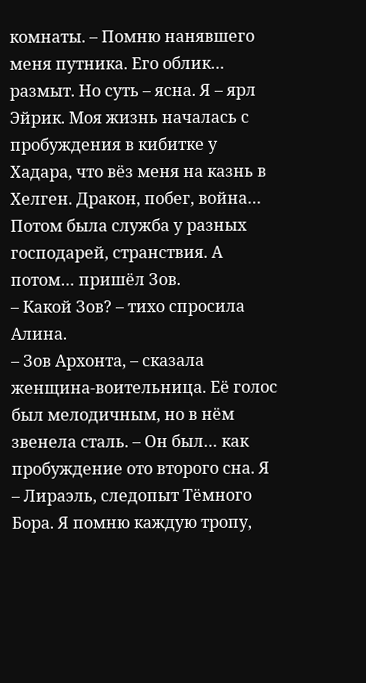комнаты. – Помню нанявшего меня путника. Его облик… размыт. Но суть – ясна. Я – ярл Эйрик. Моя жизнь началась с пробуждения в кибитке у Хадара, что вёз меня на казнь в Хелген. Дракон, побег, война… Потом была служба у разных господарей, странствия. А потом… пришёл Зов.
– Какой Зов? – тихо спросила Алина.
– Зов Архонта, – сказала женщина-воительница. Её голос был мелодичным, но в нём звенела сталь. – Он был… как пробуждение ото второго сна. Я – Лираэль, следопыт Тёмного Бора. Я помню каждую тропу,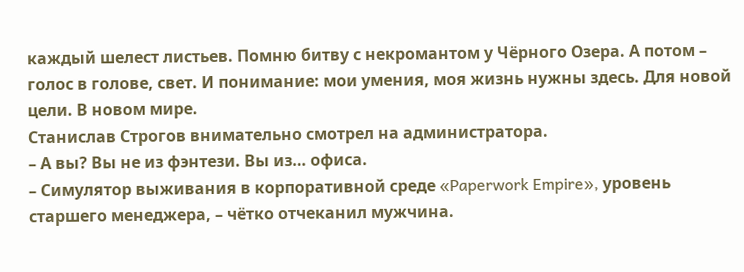каждый шелест листьев. Помню битву с некромантом у Чёрного Озера. А потом – голос в голове, свет. И понимание: мои умения, моя жизнь нужны здесь. Для новой цели. В новом мире.
Станислав Строгов внимательно смотрел на администратора.
– А вы? Вы не из фэнтези. Вы из… офиса.
– Симулятор выживания в корпоративной среде «Paperwork Empire», уровень старшего менеджера, – чётко отчеканил мужчина.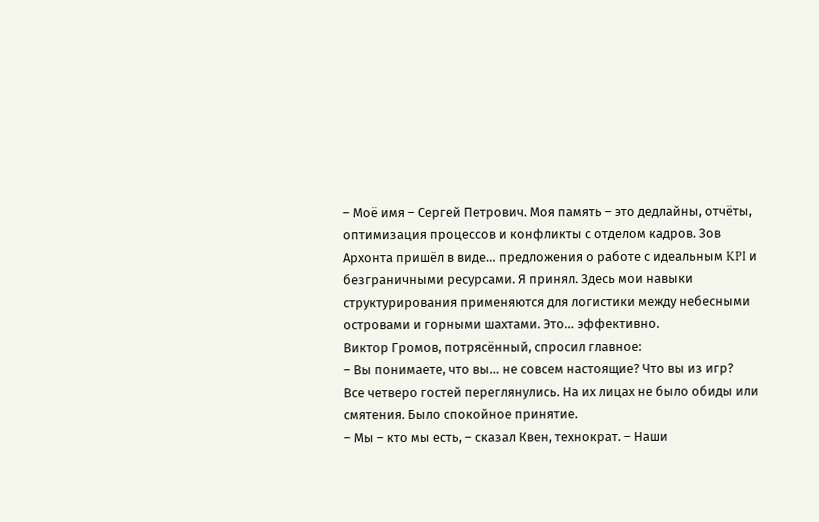– Моё имя – Сергей Петрович. Моя память – это дедлайны, отчёты, оптимизация процессов и конфликты с отделом кадров. Зов Архонта пришёл в виде… предложения о работе с идеальным KPI и безграничными ресурсами. Я принял. Здесь мои навыки структурирования применяются для логистики между небесными островами и горными шахтами. Это… эффективно.
Виктор Громов, потрясённый, спросил главное:
– Вы понимаете, что вы… не совсем настоящие? Что вы из игр?
Все четверо гостей переглянулись. На их лицах не было обиды или смятения. Было спокойное принятие.
– Мы – кто мы есть, – сказал Квен, технократ. – Наши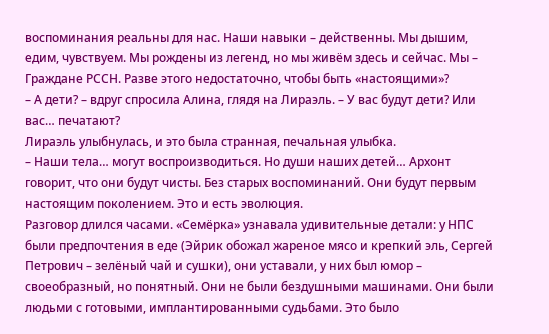воспоминания реальны для нас. Наши навыки – действенны. Мы дышим, едим, чувствуем. Мы рождены из легенд, но мы живём здесь и сейчас. Мы – Граждане РССН. Разве этого недостаточно, чтобы быть «настоящими»?
– А дети? – вдруг спросила Алина, глядя на Лираэль. – У вас будут дети? Или вас… печатают?
Лираэль улыбнулась, и это была странная, печальная улыбка.
– Наши тела… могут воспроизводиться. Но души наших детей… Архонт говорит, что они будут чисты. Без старых воспоминаний. Они будут первым настоящим поколением. Это и есть эволюция.
Разговор длился часами. «Семёрка» узнавала удивительные детали: у НПС были предпочтения в еде (Эйрик обожал жареное мясо и крепкий эль, Сергей Петрович – зелёный чай и сушки), они уставали, у них был юмор – своеобразный, но понятный. Они не были бездушными машинами. Они были людьми с готовыми, имплантированными судьбами. Это было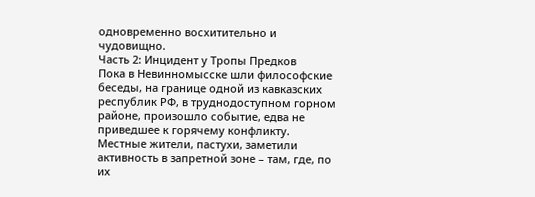одновременно восхитительно и чудовищно.
Часть 2: Инцидент у Тропы Предков
Пока в Невинномысске шли философские беседы, на границе одной из кавказских республик РФ, в труднодоступном горном районе, произошло событие, едва не приведшее к горячему конфликту.
Местные жители, пастухи, заметили активность в запретной зоне – там, где, по их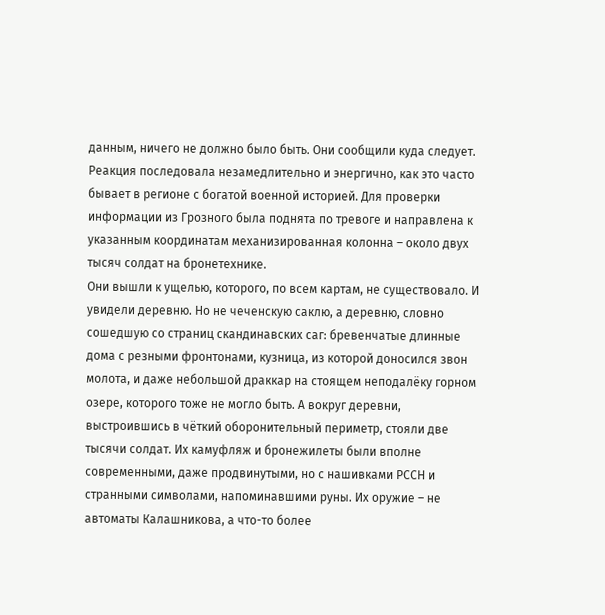данным, ничего не должно было быть. Они сообщили куда следует. Реакция последовала незамедлительно и энергично, как это часто бывает в регионе с богатой военной историей. Для проверки информации из Грозного была поднята по тревоге и направлена к указанным координатам механизированная колонна – около двух тысяч солдат на бронетехнике.
Они вышли к ущелью, которого, по всем картам, не существовало. И увидели деревню. Но не чеченскую саклю, а деревню, словно сошедшую со страниц скандинавских саг: бревенчатые длинные дома с резными фронтонами, кузница, из которой доносился звон молота, и даже небольшой драккар на стоящем неподалёку горном озере, которого тоже не могло быть. А вокруг деревни, выстроившись в чёткий оборонительный периметр, стояли две тысячи солдат. Их камуфляж и бронежилеты были вполне современными, даже продвинутыми, но с нашивками РССН и странными символами, напоминавшими руны. Их оружие – не автоматы Калашникова, а что-то более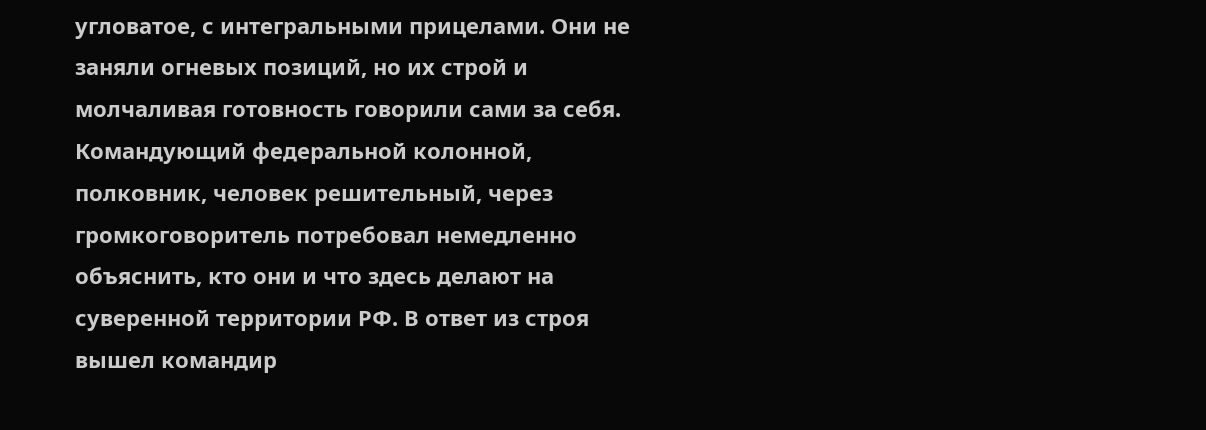угловатое, с интегральными прицелами. Они не заняли огневых позиций, но их строй и молчаливая готовность говорили сами за себя.
Командующий федеральной колонной, полковник, человек решительный, через громкоговоритель потребовал немедленно объяснить, кто они и что здесь делают на суверенной территории РФ. В ответ из строя вышел командир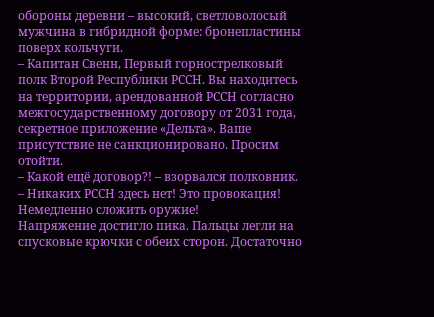обороны деревни – высокий, светловолосый мужчина в гибридной форме: бронепластины поверх кольчуги.
– Капитан Свенн, Первый горнострелковый полк Второй Республики РССН. Вы находитесь на территории, арендованной РССН согласно межгосударственному договору от 2031 года, секретное приложение «Дельта». Ваше присутствие не санкционировано. Просим отойти.
– Какой ещё договор?! – взорвался полковник. – Никаких РССН здесь нет! Это провокация! Немедленно сложить оружие!
Напряжение достигло пика. Пальцы легли на спусковые крючки с обеих сторон. Достаточно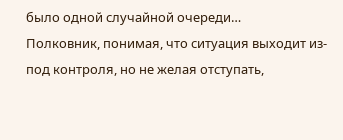было одной случайной очереди…
Полковник, понимая, что ситуация выходит из-под контроля, но не желая отступать,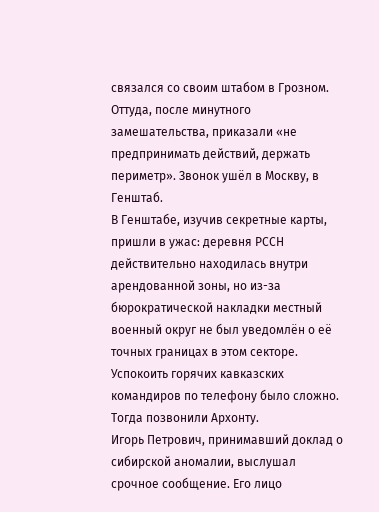связался со своим штабом в Грозном. Оттуда, после минутного замешательства, приказали «не предпринимать действий, держать периметр». Звонок ушёл в Москву, в Генштаб.
В Генштабе, изучив секретные карты, пришли в ужас: деревня РССН действительно находилась внутри арендованной зоны, но из-за бюрократической накладки местный военный округ не был уведомлён о её точных границах в этом секторе. Успокоить горячих кавказских командиров по телефону было сложно.
Тогда позвонили Архонту.
Игорь Петрович, принимавший доклад о сибирской аномалии, выслушал срочное сообщение. Его лицо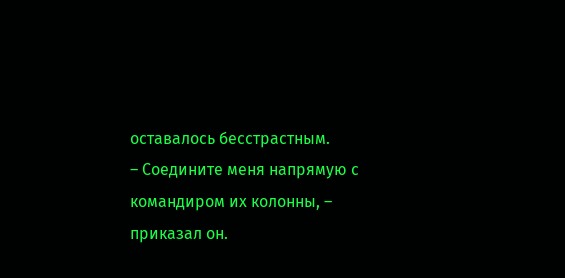оставалось бесстрастным.
– Соедините меня напрямую с командиром их колонны, – приказал он.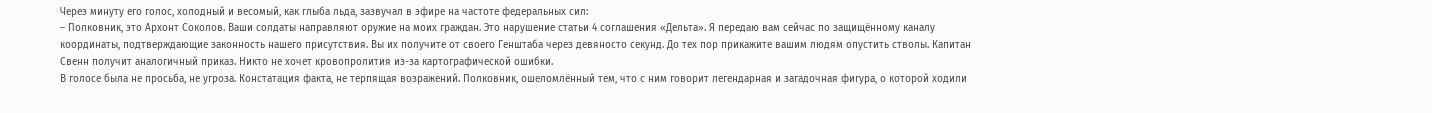Через минуту его голос, холодный и весомый, как глыба льда, зазвучал в эфире на частоте федеральных сил:
– Полковник, это Архонт Соколов. Ваши солдаты направляют оружие на моих граждан. Это нарушение статьи 4 соглашения «Дельта». Я передаю вам сейчас по защищённому каналу координаты, подтверждающие законность нашего присутствия. Вы их получите от своего Генштаба через девяносто секунд. До тех пор прикажите вашим людям опустить стволы. Капитан Свенн получит аналогичный приказ. Никто не хочет кровопролития из-за картографической ошибки.
В голосе была не просьба, не угроза. Констатация факта, не терпящая возражений. Полковник, ошеломлённый тем, что с ним говорит легендарная и загадочная фигура, о которой ходили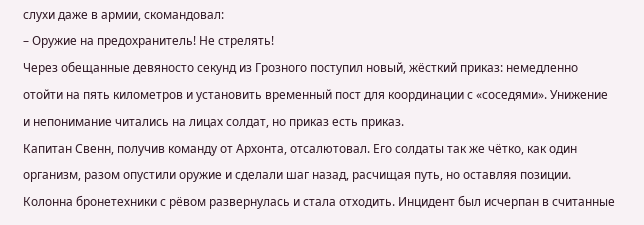слухи даже в армии, скомандовал:
– Оружие на предохранитель! Не стрелять!
Через обещанные девяносто секунд из Грозного поступил новый, жёсткий приказ: немедленно отойти на пять километров и установить временный пост для координации с «соседями». Унижение и непонимание читались на лицах солдат, но приказ есть приказ.
Капитан Свенн, получив команду от Архонта, отсалютовал. Его солдаты так же чётко, как один организм, разом опустили оружие и сделали шаг назад, расчищая путь, но оставляя позиции.
Колонна бронетехники с рёвом развернулась и стала отходить. Инцидент был исчерпан в считанные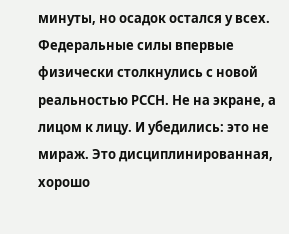минуты, но осадок остался у всех. Федеральные силы впервые физически столкнулись с новой реальностью РССН. Не на экране, а лицом к лицу. И убедились: это не мираж. Это дисциплинированная, хорошо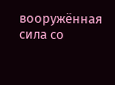вооружённая сила со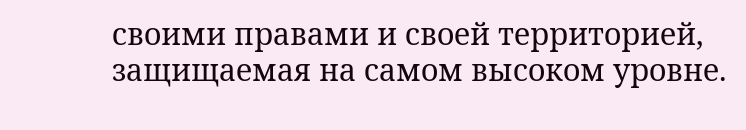своими правами и своей территорией, защищаемая на самом высоком уровне.